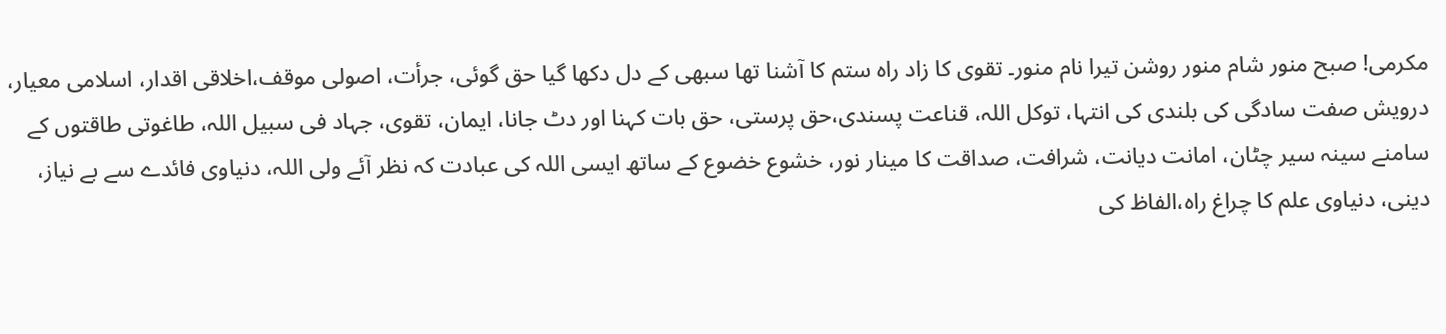مکرمی! صبح منور شام منور روشن تیرا نام منور۔ تقوی کا زاد راہ ستم کا آشنا تھا سبھی کے دل دکھا گیا حق گوئی، جرأت، اصولی موقف،اخلاقی اقدار، اسلامی معیار، درویش صفت سادگی کی بلندی کی انتہا، توکل اللہ، قناعت پسندی،حق پرستی، حق بات کہنا اور دٹ جانا، ایمان، تقوی، جہاد فی سبیل اللہ، طاغوتی طاقتوں کے سامنے سینہ سیر چٹان، امانت دیانت، شرافت، صداقت کا مینار نور، خشوع خضوع کے ساتھ ایسی اللہ کی عبادت کہ نظر آئے ولی اللہ، دنیاوی فائدے سے بے نیاز، دینی، دنیاوی علم کا چراغ راہ،الفاظ کی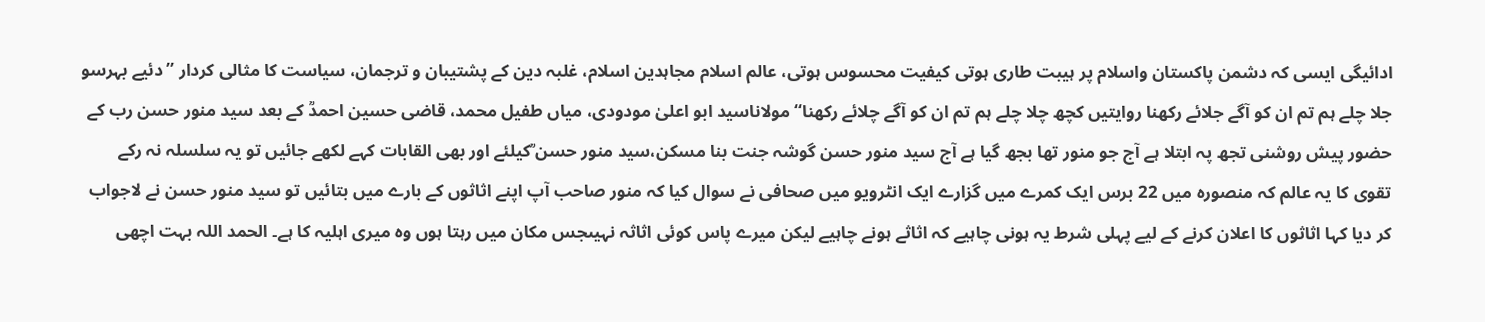ادائیگی ایسی کہ دشمن پاکستان واسلام پر ہیبت طاری ہوتی کیفیت محسوس ہوتی، عالم اسلام مجاہدین اسلام، غلبہ دین کے پشتیبان و ترجمان، سیاست کا مثالی کردار ’’دئیے بہرسو جلا چلے ہم تم ان کو آگے جلائے رکھنا روایتیں کچھ چلا چلے ہم تم ان کو آگے چلائے رکھنا‘‘ مولاناسید ابو اعلیٰ مودودی، میاں طفیل محمد، قاضی حسین احمدؒ کے بعد سید منور حسن رب کے حضور پیش روشنی تجھ پہ ابتلا ہے آج جو منور تھا بجھ گیا ہے آج سید منور حسن گوشہ جنت بنا مسکن،سید منور حسن ؒکیلئے اور بھی القابات کہے لکھے جائیں تو یہ سلسلہ نہ رکے تقوی کا یہ عالم کہ منصورہ میں 22 برس ایک کمرے میں گزارے ایک انٹرویو میں صحافی نے سوال کیا کہ منور صاحب آپ اپنے اثاثوں کے بارے میں بتائیں تو سید منور حسن نے لاجواب کر دیا کہا اثاثوں کا اعلان کرنے کے لیے پہلی شرط یہ ہونی چاہیے کہ اثاثے ہونے چاہیے لیکن میرے پاس کوئی اثاثہ نہیںجس مکان میں رہتا ہوں وہ میری اہلیہ کا ہے۔ الحمد اللہ بہت اچھی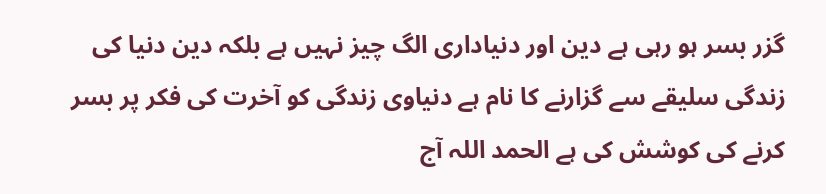گزر بسر ہو رہی ہے دین اور دنیاداری الگ چیز نہیں ہے بلکہ دین دنیا کی زندگی سلیقے سے گزارنے کا نام ہے دنیاوی زندگی کو آخرت کی فکر پر بسر کرنے کی کوشش کی ہے الحمد اللہ آج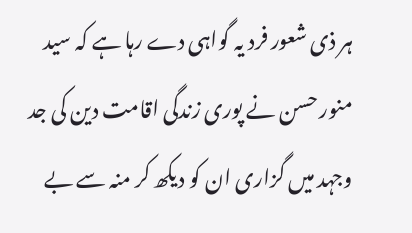ہر ذی شعور فرد یہ گواہی دے رہا ہے کہ سید منور حسن نے پوری زندگی اقامت دین کی جد وجہد میں گزاری ان کو دیکھ کر منہ سے بے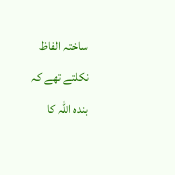ساختہ الفاظ نکلتے تھے کہ بندہ اللہ کا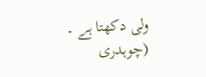ولی دکھتا ہے ۔ (چوہدری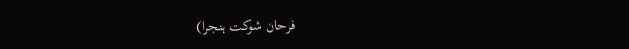فرحان شوکت ہنجرا)